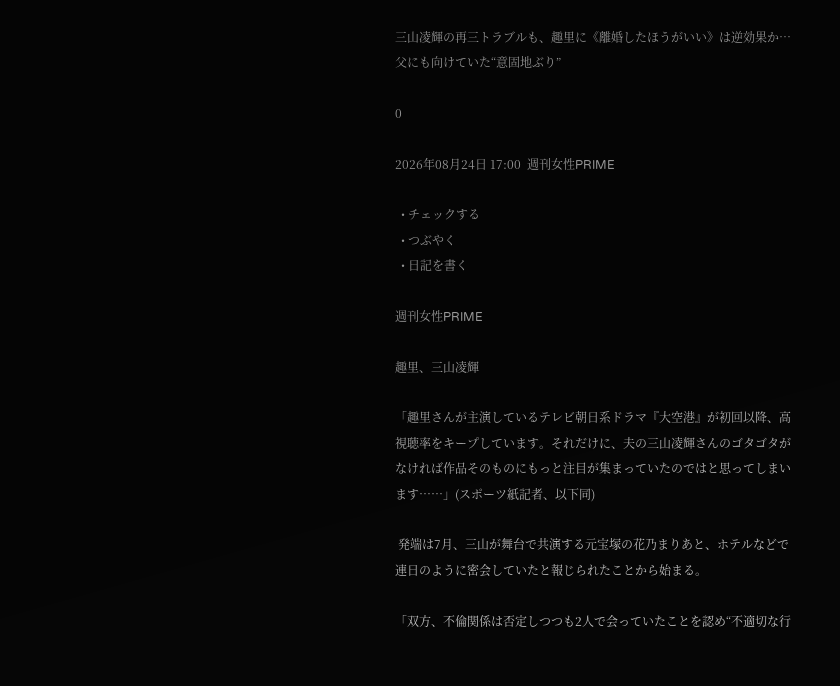三山凌輝の再三トラブルも、趣里に《離婚したほうがいい》は逆効果か… 父にも向けていた“意固地ぶり”

0

2026年08月24日 17:00  週刊女性PRIME

  • チェックする
  • つぶやく
  • 日記を書く

週刊女性PRIME

趣里、三山凌輝

「趣里さんが主演しているテレビ朝日系ドラマ『大空港』が初回以降、高視聴率をキープしています。それだけに、夫の三山凌輝さんのゴタゴタがなければ作品そのものにもっと注目が集まっていたのではと思ってしまいます……」(スポーツ紙記者、以下同)

 発端は7月、三山が舞台で共演する元宝塚の花乃まりあと、ホテルなどで連日のように密会していたと報じられたことから始まる。

「双方、不倫関係は否定しつつも2人で会っていたことを認め“不適切な行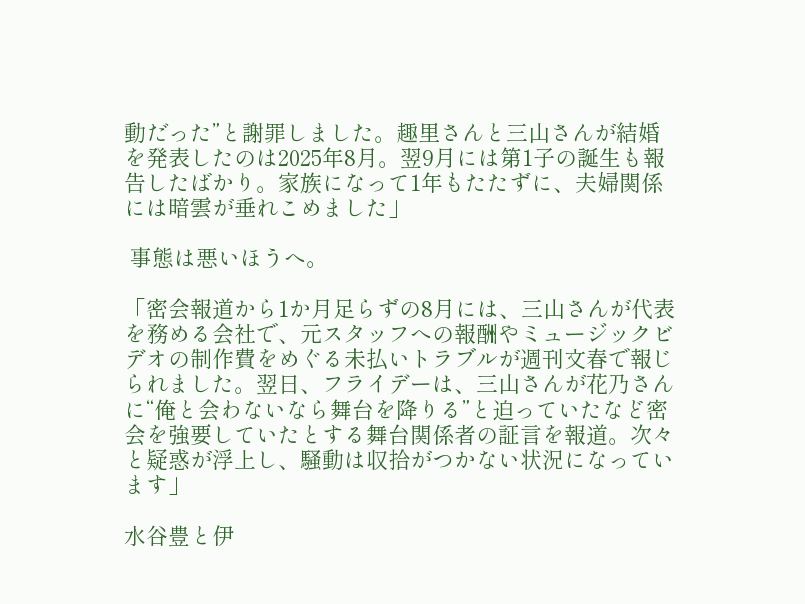動だった”と謝罪しました。趣里さんと三山さんが結婚を発表したのは2025年8月。翌9月には第1子の誕生も報告したばかり。家族になって1年もたたずに、夫婦関係には暗雲が垂れこめました」

 事態は悪いほうへ。

「密会報道から1か月足らずの8月には、三山さんが代表を務める会社で、元スタッフへの報酬やミュージックビデオの制作費をめぐる未払いトラブルが週刊文春で報じられました。翌日、フライデーは、三山さんが花乃さんに“俺と会わないなら舞台を降りる”と迫っていたなど密会を強要していたとする舞台関係者の証言を報道。次々と疑惑が浮上し、騒動は収拾がつかない状況になっています」

水谷豊と伊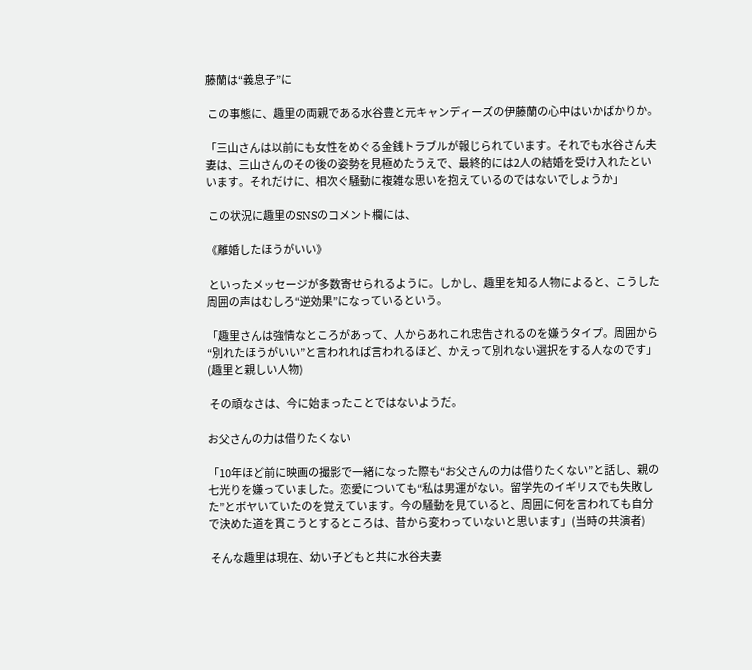藤蘭は“義息子”に

 この事態に、趣里の両親である水谷豊と元キャンディーズの伊藤蘭の心中はいかばかりか。

「三山さんは以前にも女性をめぐる金銭トラブルが報じられています。それでも水谷さん夫妻は、三山さんのその後の姿勢を見極めたうえで、最終的には2人の結婚を受け入れたといいます。それだけに、相次ぐ騒動に複雑な思いを抱えているのではないでしょうか」

 この状況に趣里のSNSのコメント欄には、

《離婚したほうがいい》

 といったメッセージが多数寄せられるように。しかし、趣里を知る人物によると、こうした周囲の声はむしろ“逆効果”になっているという。

「趣里さんは強情なところがあって、人からあれこれ忠告されるのを嫌うタイプ。周囲から“別れたほうがいい”と言われれば言われるほど、かえって別れない選択をする人なのです」(趣里と親しい人物)

 その頑なさは、今に始まったことではないようだ。

お父さんの力は借りたくない

「10年ほど前に映画の撮影で一緒になった際も“お父さんの力は借りたくない”と話し、親の七光りを嫌っていました。恋愛についても“私は男運がない。留学先のイギリスでも失敗した”とボヤいていたのを覚えています。今の騒動を見ていると、周囲に何を言われても自分で決めた道を貫こうとするところは、昔から変わっていないと思います」(当時の共演者)

 そんな趣里は現在、幼い子どもと共に水谷夫妻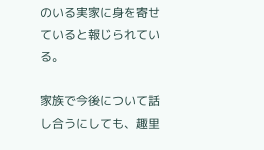のいる実家に身を寄せていると報じられている。

家族で今後について話し合うにしても、趣里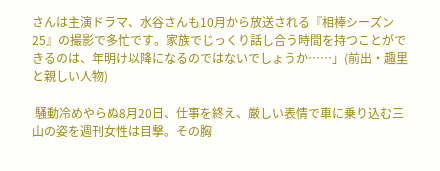さんは主演ドラマ、水谷さんも10月から放送される『相棒シーズン25』の撮影で多忙です。家族でじっくり話し合う時間を持つことができるのは、年明け以降になるのではないでしょうか……」(前出・趣里と親しい人物)

 騒動冷めやらぬ8月20日、仕事を終え、厳しい表情で車に乗り込む三山の姿を週刊女性は目撃。その胸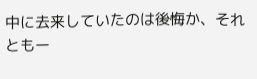中に去来していたのは後悔か、それともー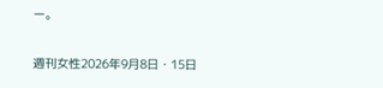ー。

週刊女性2026年9月8日・15日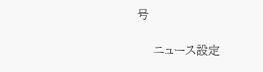号

    ニュース設定